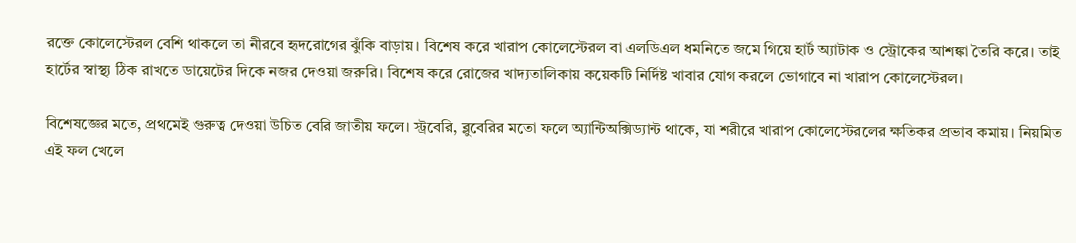রক্তে কোলেস্টেরল বেশি থাকলে তা নীরবে হৃদরোগের ঝুঁকি বাড়ায়। বিশেষ করে খারাপ কোলেস্টেরল বা এলডিএল ধমনিতে জমে গিয়ে হার্ট অ্যাটাক ও স্ট্রোকের আশঙ্কা তৈরি করে। তাই হার্টের স্বাস্থ্য ঠিক রাখতে ডায়েটের দিকে নজর দেওয়া জরুরি। বিশেষ করে রোজের খাদ্যতালিকায় কয়েকটি নির্দিষ্ট খাবার যোগ করলে ভোগাবে না খারাপ কোলেস্টেরল।

বিশেষজ্ঞের মতে, প্রথমেই গুরুত্ব দেওয়া উচিত বেরি জাতীয় ফলে। স্ট্রবেরি, ব্লুবেরির মতো ফলে অ্যান্টিঅক্সিড্যান্ট থাকে, যা শরীরে খারাপ কোলেস্টেরলের ক্ষতিকর প্রভাব কমায়। নিয়মিত এই ফল খেলে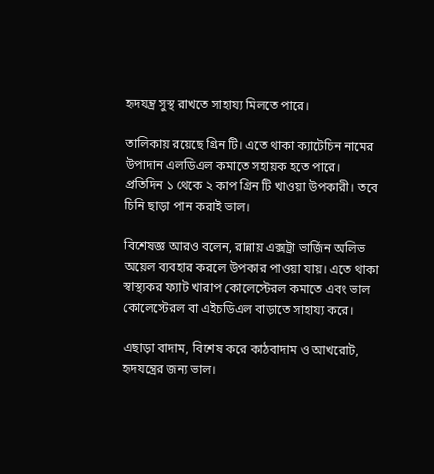হৃদযন্ত্র সুস্থ রাখতে সাহায্য মিলতে পারে।

তালিকায় রয়েছে গ্রিন টি। এতে থাকা ক্যাটেচিন নামের উপাদান এলডিএল কমাতে সহায়ক হতে পারে। প্রতিদিন ১ থেকে ২ কাপ গ্রিন টি খাওয়া উপকারী। তবে চিনি ছাড়া পান করাই ভাল।

বিশেষজ্ঞ আরও বলেন, রান্নায় এক্সট্রা ভার্জিন অলিভ অয়েল ব্যবহার করলে উপকার পাওয়া যায়। এতে থাকা স্বাস্থ্যকর ফ্যাট খারাপ কোলেস্টেরল কমাতে এবং ভাল কোলেস্টেরল বা এইচডিএল বাড়াতে সাহায্য করে।

এছাড়া বাদাম, বিশেষ করে কাঠবাদাম ও আখরোট, হৃদযন্ত্রের জন্য ভাল।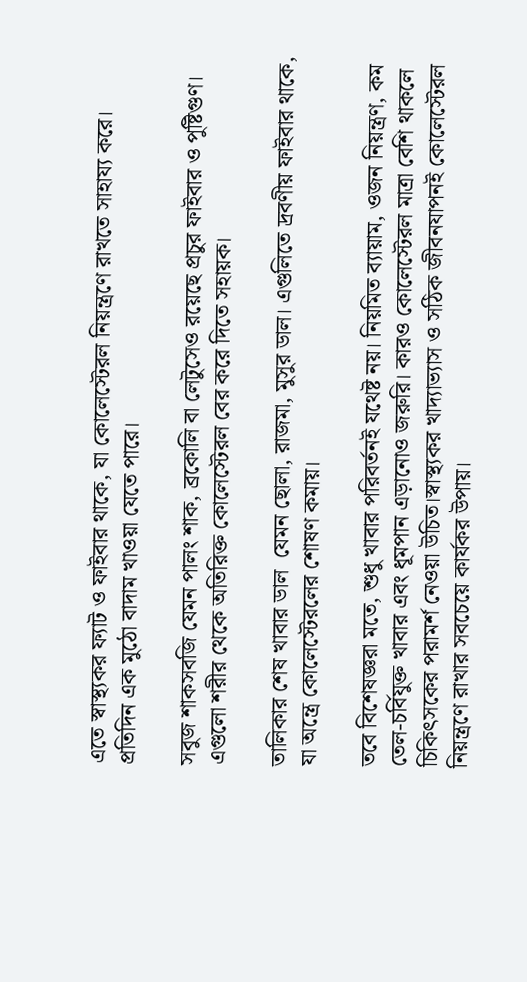এতে স্বাস্থ্যকর ফ্যাট ও ফাইবার থাকে, যা কোলেস্টেরল নিয়ন্ত্রণে রাখতে সাহায্য করে। প্রতিদিন এক মুঠো বাদাম খাওয়া যেতে পারে।

সবুজ শাকসবজি যেমন পালং শাক, ব্রকোলি বা লেটুসেও রয়েছে প্রচুর ফাইবার ও পুষ্টিগুণ। এগুলো শরীর থেকে অতিরিক্ত কোলেস্টেরল বের করে দিতে সহায়ক।

তালিকার শেষ খাবার ডাল  যেমন ছোলা, রাজমা, মুসুর ডাল। এগুলিতে দ্রবণীয় ফাইবার থাকে, যা অন্ত্রে কোলেস্টেরলের শোষণ কমায়।

তবে বিশেষজ্ঞরা মতে, শুধু খাবার পরিবর্তনই যথেষ্ট নয়। নিয়মিত ব্যায়াম, ওজন নিয়ন্ত্রণ, কম তেল-চর্বিযুক্ত খাবার এবং ধূমপান এড়ানোও জরুরি। কারও কোলেস্টেরল মাত্রা বেশি থাকলে চিকিৎসকের পরামর্শ নেওয়া উচিত।স্বাস্থ্যকর খাদ্যাভ্যাস ও সঠিক জীবনযাপনই কোলেস্টেরল নিয়ন্ত্রণে রাখার সবচেয়ে কার্যকর উপায়।